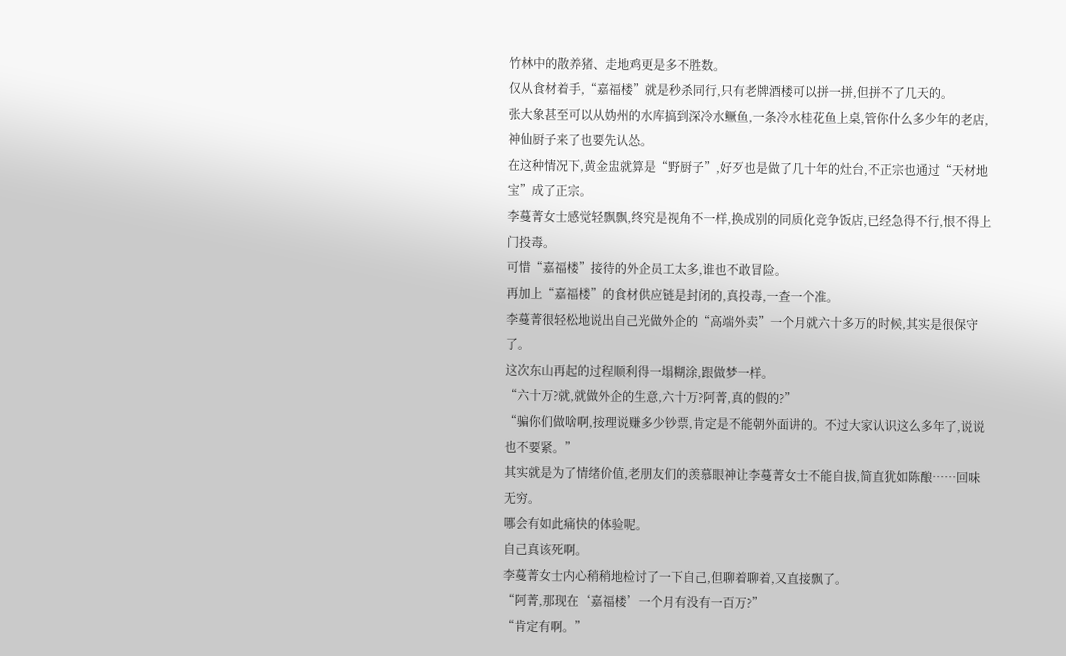竹林中的散养猪、走地鸡更是多不胜数。
仅从食材着手,“嘉福楼”就是秒杀同行,只有老牌酒楼可以拼一拼,但拼不了几天的。
张大象甚至可以从妫州的水库搞到深冷水鳜鱼,一条冷水桂花鱼上桌,管你什么多少年的老店,神仙厨子来了也要先认怂。
在这种情况下,黄金盅就算是“野厨子”,好歹也是做了几十年的灶台,不正宗也通过“天材地宝”成了正宗。
李蔓菁女士感觉轻飘飘,终究是视角不一样,换成别的同质化竞争饭店,已经急得不行,恨不得上门投毒。
可惜“嘉福楼”接待的外企员工太多,谁也不敢冒险。
再加上“嘉福楼”的食材供应链是封闭的,真投毒,一查一个准。
李蔓菁很轻松地说出自己光做外企的“高端外卖”一个月就六十多万的时候,其实是很保守了。
这次东山再起的过程顺利得一塌糊涂,跟做梦一样。
“六十万?就,就做外企的生意,六十万?阿菁,真的假的?”
“骗你们做啥啊,按理说赚多少钞票,肯定是不能朝外面讲的。不过大家认识这么多年了,说说也不要紧。”
其实就是为了情绪价值,老朋友们的羡慕眼神让李蔓菁女士不能自拔,简直犹如陈酿……回味无穷。
哪会有如此痛快的体验呢。
自己真该死啊。
李蔓菁女士内心稍稍地检讨了一下自己,但聊着聊着,又直接飘了。
“阿菁,那现在‘嘉福楼’一个月有没有一百万?”
“肯定有啊。”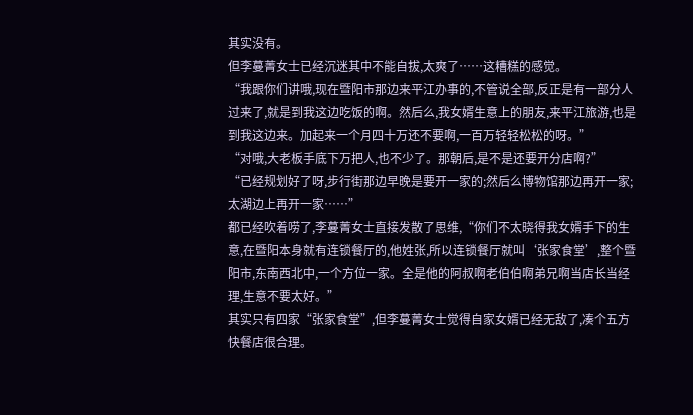其实没有。
但李蔓菁女士已经沉迷其中不能自拔,太爽了……这糟糕的感觉。
“我跟你们讲哦,现在暨阳市那边来平江办事的,不管说全部,反正是有一部分人过来了,就是到我这边吃饭的啊。然后么,我女婿生意上的朋友,来平江旅游,也是到我这边来。加起来一个月四十万还不要啊,一百万轻轻松松的呀。”
“对哦,大老板手底下万把人,也不少了。那朝后,是不是还要开分店啊?”
“已经规划好了呀,步行街那边早晚是要开一家的;然后么博物馆那边再开一家;太湖边上再开一家……”
都已经吹着唠了,李蔓菁女士直接发散了思维,“你们不太晓得我女婿手下的生意,在暨阳本身就有连锁餐厅的,他姓张,所以连锁餐厅就叫‘张家食堂’,整个暨阳市,东南西北中,一个方位一家。全是他的阿叔啊老伯伯啊弟兄啊当店长当经理,生意不要太好。”
其实只有四家“张家食堂”,但李蔓菁女士觉得自家女婿已经无敌了,凑个五方快餐店很合理。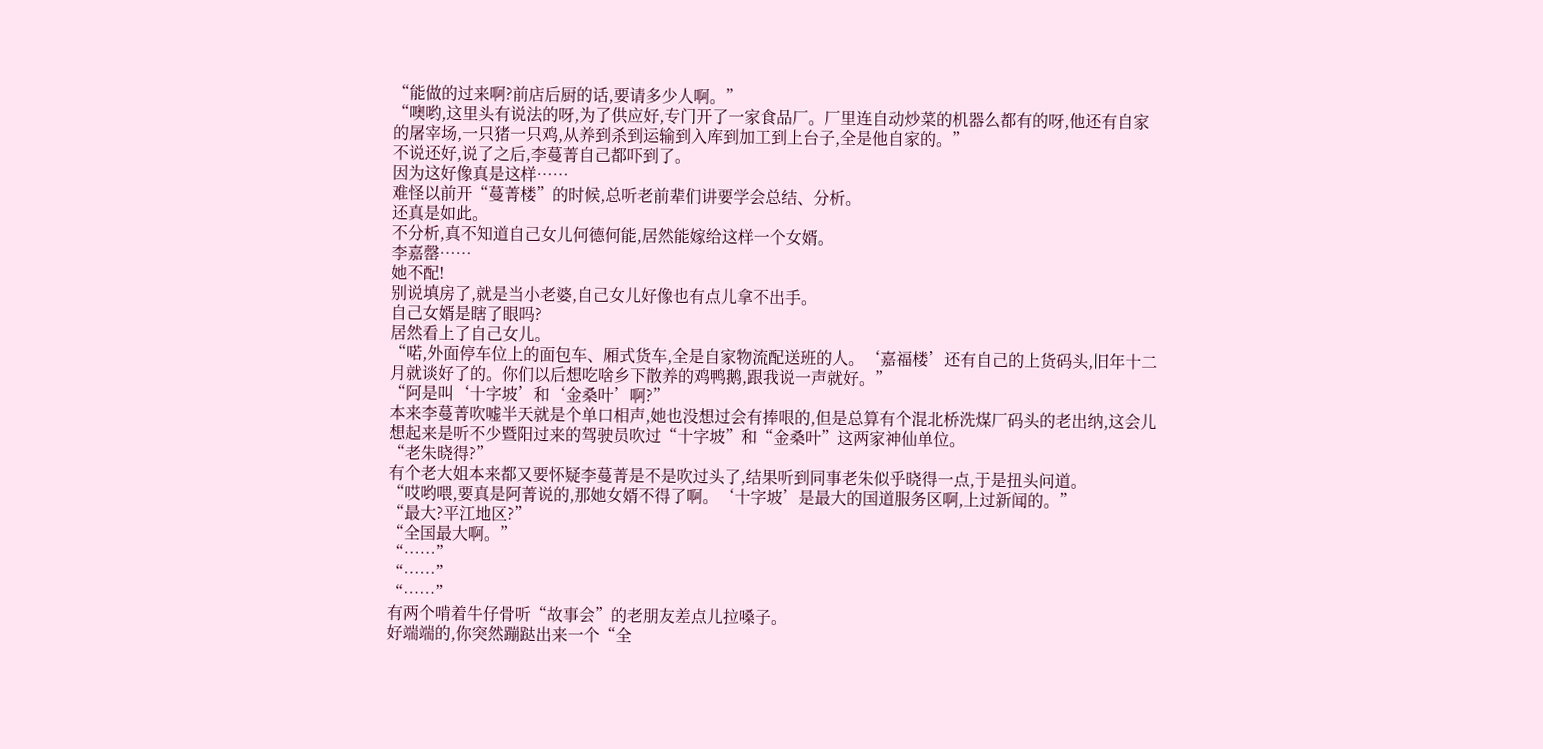“能做的过来啊?前店后厨的话,要请多少人啊。”
“噢哟,这里头有说法的呀,为了供应好,专门开了一家食品厂。厂里连自动炒菜的机器么都有的呀,他还有自家的屠宰场,一只猪一只鸡,从养到杀到运输到入库到加工到上台子,全是他自家的。”
不说还好,说了之后,李蔓菁自己都吓到了。
因为这好像真是这样……
难怪以前开“蔓菁楼”的时候,总听老前辈们讲要学会总结、分析。
还真是如此。
不分析,真不知道自己女儿何德何能,居然能嫁给这样一个女婿。
李嘉罄……
她不配!
别说填房了,就是当小老婆,自己女儿好像也有点儿拿不出手。
自己女婿是瞎了眼吗?
居然看上了自己女儿。
“喏,外面停车位上的面包车、厢式货车,全是自家物流配送班的人。‘嘉福楼’还有自己的上货码头,旧年十二月就谈好了的。你们以后想吃啥乡下散养的鸡鸭鹅,跟我说一声就好。”
“阿是叫‘十字坡’和‘金桑叶’啊?”
本来李蔓菁吹嘘半天就是个单口相声,她也没想过会有捧哏的,但是总算有个混北桥洗煤厂码头的老出纳,这会儿想起来是听不少暨阳过来的驾驶员吹过“十字坡”和“金桑叶”这两家神仙单位。
“老朱晓得?”
有个老大姐本来都又要怀疑李蔓菁是不是吹过头了,结果听到同事老朱似乎晓得一点,于是扭头问道。
“哎哟喂,要真是阿菁说的,那她女婿不得了啊。‘十字坡’是最大的国道服务区啊,上过新闻的。”
“最大?平江地区?”
“全国最大啊。”
“……”
“……”
“……”
有两个啃着牛仔骨听“故事会”的老朋友差点儿拉嗓子。
好端端的,你突然蹦跶出来一个“全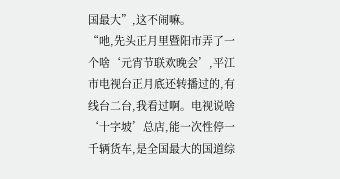国最大”,这不闹嘛。
“吔,先头正月里暨阳市弄了一个啥‘元宵节联欢晚会’,平江市电视台正月底还转播过的,有线台二台,我看过啊。电视说啥‘十字坡’总店,能一次性停一千辆货车,是全国最大的国道综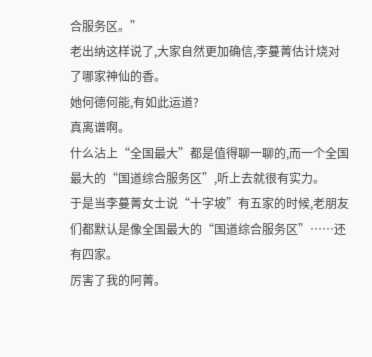合服务区。”
老出纳这样说了,大家自然更加确信,李蔓菁估计烧对了哪家神仙的香。
她何德何能,有如此运道?
真离谱啊。
什么沾上“全国最大”都是值得聊一聊的,而一个全国最大的“国道综合服务区”,听上去就很有实力。
于是当李蔓菁女士说“十字坡”有五家的时候,老朋友们都默认是像全国最大的“国道综合服务区”……还有四家。
厉害了我的阿菁。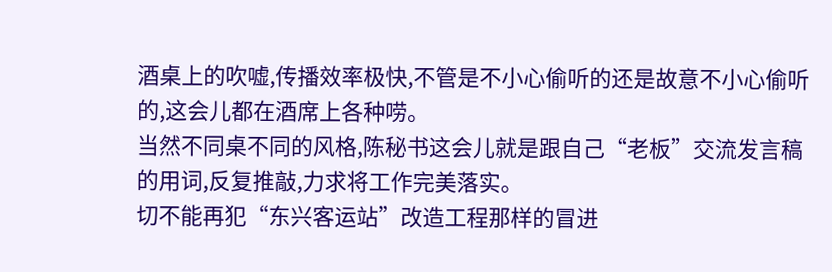酒桌上的吹嘘,传播效率极快,不管是不小心偷听的还是故意不小心偷听的,这会儿都在酒席上各种唠。
当然不同桌不同的风格,陈秘书这会儿就是跟自己“老板”交流发言稿的用词,反复推敲,力求将工作完美落实。
切不能再犯“东兴客运站”改造工程那样的冒进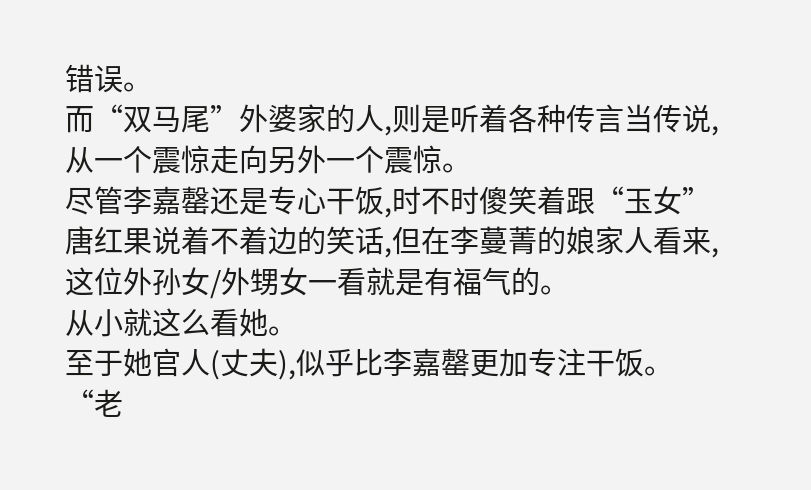错误。
而“双马尾”外婆家的人,则是听着各种传言当传说,从一个震惊走向另外一个震惊。
尽管李嘉罄还是专心干饭,时不时傻笑着跟“玉女”唐红果说着不着边的笑话,但在李蔓菁的娘家人看来,这位外孙女/外甥女一看就是有福气的。
从小就这么看她。
至于她官人(丈夫),似乎比李嘉罄更加专注干饭。
“老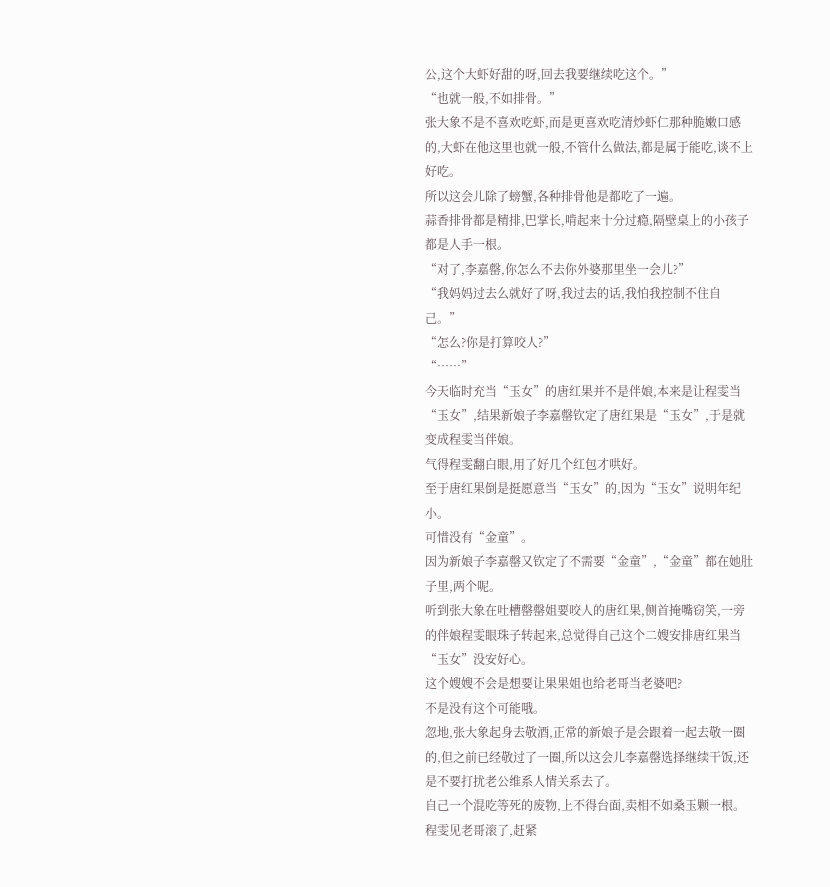公,这个大虾好甜的呀,回去我要继续吃这个。”
“也就一般,不如排骨。”
张大象不是不喜欢吃虾,而是更喜欢吃清炒虾仁那种脆嫩口感的,大虾在他这里也就一般,不管什么做法,都是属于能吃,谈不上好吃。
所以这会儿除了螃蟹,各种排骨他是都吃了一遍。
蒜香排骨都是精排,巴掌长,啃起来十分过瘾,隔壁桌上的小孩子都是人手一根。
“对了,李嘉罄,你怎么不去你外婆那里坐一会儿?”
“我妈妈过去么就好了呀,我过去的话,我怕我控制不住自己。”
“怎么?你是打算咬人?”
“……”
今天临时充当“玉女”的唐红果并不是伴娘,本来是让程雯当“玉女”,结果新娘子李嘉罄钦定了唐红果是“玉女”,于是就变成程雯当伴娘。
气得程雯翻白眼,用了好几个红包才哄好。
至于唐红果倒是挺愿意当“玉女”的,因为“玉女”说明年纪小。
可惜没有“金童”。
因为新娘子李嘉罄又钦定了不需要“金童”,“金童”都在她肚子里,两个呢。
听到张大象在吐槽罄罄姐要咬人的唐红果,侧首掩嘴窃笑,一旁的伴娘程雯眼珠子转起来,总觉得自己这个二嫂安排唐红果当“玉女”没安好心。
这个嫂嫂不会是想要让果果姐也给老哥当老婆吧?
不是没有这个可能哦。
忽地,张大象起身去敬酒,正常的新娘子是会跟着一起去敬一圈的,但之前已经敬过了一圈,所以这会儿李嘉罄选择继续干饭,还是不要打扰老公维系人情关系去了。
自己一个混吃等死的废物,上不得台面,卖相不如桑玉颗一根。
程雯见老哥滚了,赶紧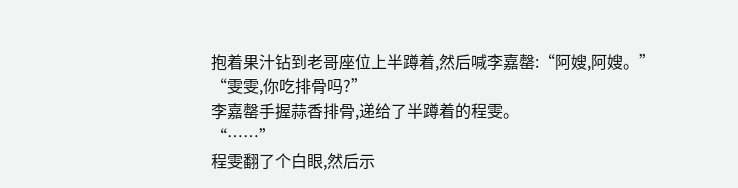抱着果汁钻到老哥座位上半蹲着,然后喊李嘉罄:“阿嫂,阿嫂。”
“雯雯,你吃排骨吗?”
李嘉罄手握蒜香排骨,递给了半蹲着的程雯。
“……”
程雯翻了个白眼,然后示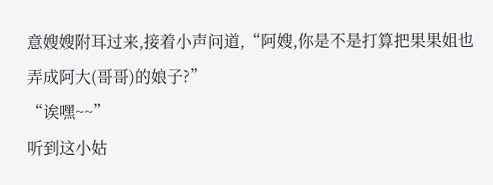意嫂嫂附耳过来,接着小声问道,“阿嫂,你是不是打算把果果姐也弄成阿大(哥哥)的娘子?”
“诶嘿~~”
听到这小姑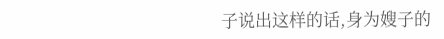子说出这样的话,身为嫂子的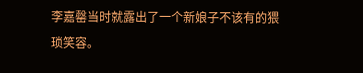李嘉罄当时就露出了一个新娘子不该有的猥琐笑容。